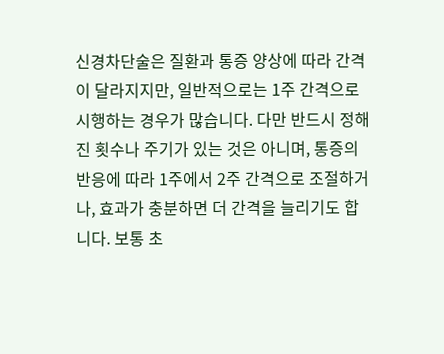신경차단술은 질환과 통증 양상에 따라 간격이 달라지지만, 일반적으로는 1주 간격으로 시행하는 경우가 많습니다. 다만 반드시 정해진 횟수나 주기가 있는 것은 아니며, 통증의 반응에 따라 1주에서 2주 간격으로 조절하거나, 효과가 충분하면 더 간격을 늘리기도 합니다. 보통 초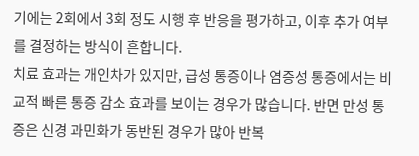기에는 2회에서 3회 정도 시행 후 반응을 평가하고, 이후 추가 여부를 결정하는 방식이 흔합니다.
치료 효과는 개인차가 있지만, 급성 통증이나 염증성 통증에서는 비교적 빠른 통증 감소 효과를 보이는 경우가 많습니다. 반면 만성 통증은 신경 과민화가 동반된 경우가 많아 반복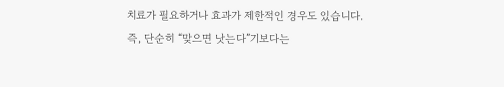치료가 필요하거나 효과가 제한적인 경우도 있습니다. 즉, 단순히 “맞으면 낫는다”기보다는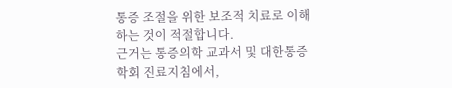통증 조절을 위한 보조적 치료로 이해하는 것이 적절합니다.
근거는 통증의학 교과서 및 대한통증학회 진료지침에서,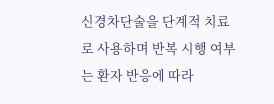신경차단술을 단계적 치료로 사용하며 반복 시행 여부는 환자 반응에 따라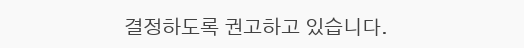결정하도록 권고하고 있습니다.